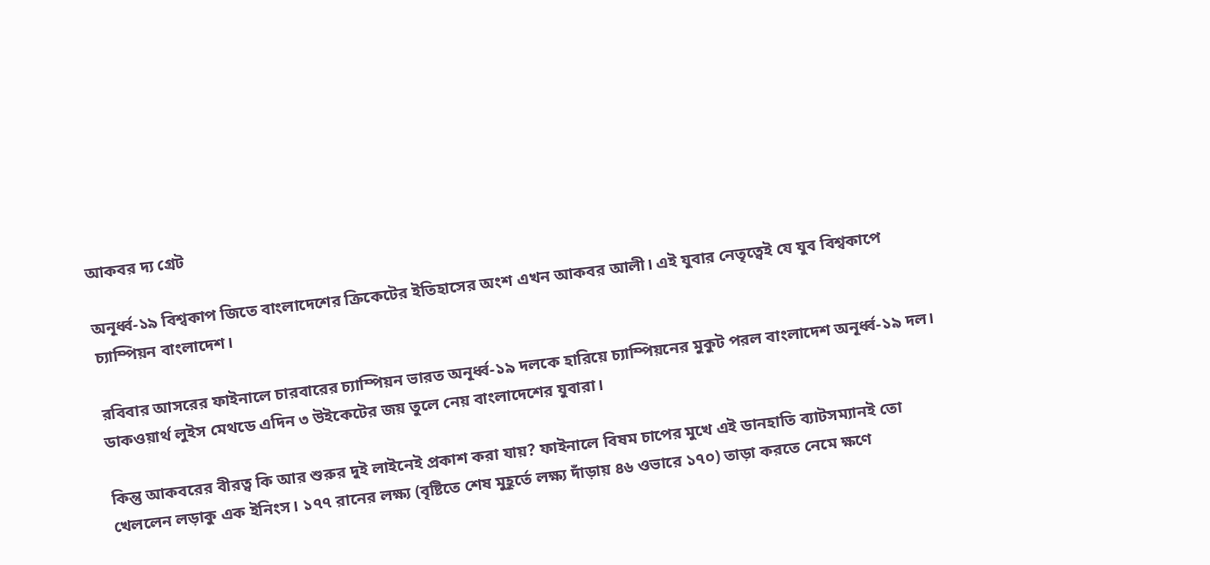আকবর দ্য গ্রেট

অনূর্ধ্ব-১৯ বিশ্বকাপ জিতে বাংলাদেশের ক্রিকেটের ইতিহাসের অংশ এখন আকবর আলী। এই যুবার নেতৃত্বেই যে যুব বিশ্বকাপে চ্যাম্পিয়ন বাংলাদেশ।

রবিবার আসরের ফাইনালে চারবারের চ্যাম্পিয়ন ভারত অনূর্ধ্ব-১৯ দলকে হারিয়ে চ্যাম্পিয়নের মুকুট পরল বাংলাদেশ অনূর্ধ্ব-১৯ দল। ডাকওয়ার্থ লুইস মেথডে এদিন ৩ উইকেটের জয় তুলে নেয় বাংলাদেশের যুবারা।

কিন্তু আকবরের বীরত্ব কি আর শুরুর দুই লাইনেই প্রকাশ করা যায়? ফাইনালে বিষম চাপের মুখে এই ডানহাতি ব্যাটসম্যানই তো খেললেন লড়াকু এক ইনিংস। ১৭৭ রানের লক্ষ্য (বৃষ্টিতে শেষ মুহূর্তে লক্ষ্য দাঁড়ায় ৪৬ ওভারে ১৭০) তাড়া করতে নেমে ক্ষণে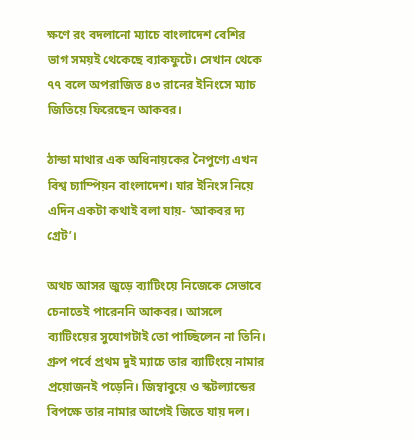ক্ষণে রং বদলানো ম্যাচে বাংলাদেশ বেশির ভাগ সময়ই থেকেছে ব্যাকফুটে। সেখান থেকে ৭৭ বলে অপরাজিত ৪৩ রানের ইনিংসে ম্যাচ জিতিয়ে ফিরেছেন আকবর।

ঠান্ডা মাথার এক অধিনায়কের নৈপুণ্যে এখন বিশ্ব চ্যাম্পিয়ন বাংলাদেশ। যার ইনিংস নিয়ে এদিন একটা কথাই বলা যায়- ‘আকবর দ্য গ্রেট’।

অথচ আসর জুড়ে ব্যাটিংয়ে নিজেকে সেভাবে চেনাতেই পারেননি আকবর। আসলে ব্যাটিংয়ের সুযোগটাই তো পাচ্ছিলেন না তিনি। গ্রুপ পর্বে প্রথম দুই ম্যাচে তার ব্যাটিংয়ে নামার প্রয়োজনই পড়েনি। জিম্বাবুয়ে ও স্কটল্যান্ডের বিপক্ষে তার নামার আগেই জিতে যায় দল।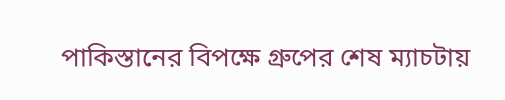পাকিস্তানের বিপক্ষে গ্রুপের শেষ ম্যাচটায়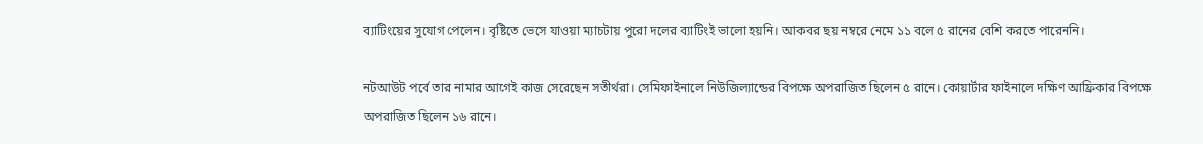ব্যাটিংয়ের সুযোগ পেলেন। বৃষ্টিতে ভেসে যাওয়া ম্যাচটায় পুরো দলের ব্যাটিংই ভালো হয়নি। আকবর ছয় নম্বরে নেমে ১১ বলে ৫ রানের বেশি করতে পারেননি।

নটআউট পর্বে তার নামার আগেই কাজ সেরেছেন সতীর্থরা। সেমিফাইনালে নিউজিল্যান্ডের বিপক্ষে অপরাজিত ছিলেন ৫ রানে। কোয়ার্টার ফাইনালে দক্ষিণ আফ্রিকার বিপক্ষে অপরাজিত ছিলেন ১৬ রানে।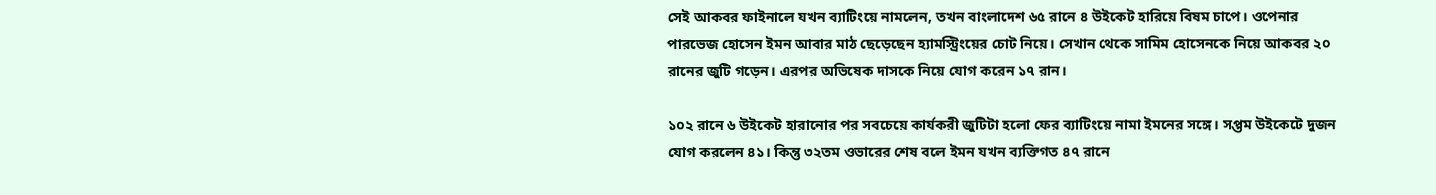সেই আকবর ফাইনালে যখন ব্যাটিংয়ে নামলেন, তখন বাংলাদেশ ৬৫ রানে ৪ উইকেট হারিয়ে বিষম চাপে। ওপেনার পারভেজ হোসেন ইমন আবার মাঠ ছেড়েছেন হ্যামস্ট্রিংয়ের চোট নিয়ে। সেখান থেকে সামিম হোসেনকে নিয়ে আকবর ২০ রানের জুটি গড়েন। এরপর অভিষেক দাসকে নিয়ে যোগ করেন ১৭ রান।

১০২ রানে ৬ উইকেট হারানোর পর সবচেয়ে কার্যকরী জুটিটা হলো ফের ব্যাটিংয়ে নামা ইমনের সঙ্গে। সপ্তম উইকেটে দুজন যোগ করলেন ৪১। কিন্তু ৩২তম ওভারের শেষ বলে ইমন যখন ব্যক্তিগত ৪৭ রানে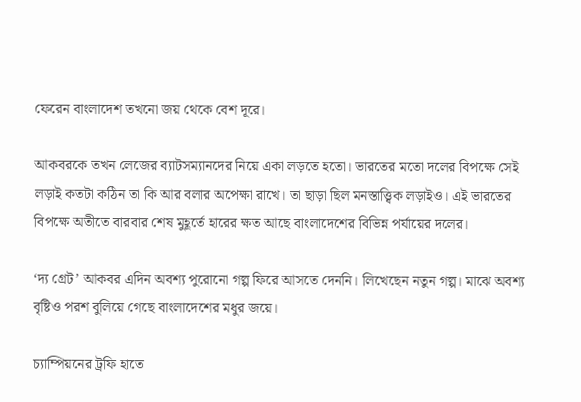ফেরেন বাংলাদেশ তখনো জয় থেকে বেশ দূরে।

আকবরকে তখন লেজের ব্যাটসম্যানদের নিয়ে একা লড়তে হতো। ভারতের মতো দলের বিপক্ষে সেই লড়াই কতটা কঠিন তা কি আর বলার অপেক্ষা রাখে। তা ছাড়া ছিল মনস্তাত্ত্বিক লড়াইও। এই ভারতের বিপক্ষে অতীতে বারবার শেষ মুহূর্তে হারের ক্ষত আছে বাংলাদেশের বিভিন্ন পর্যায়ের দলের।

‘দ্য গ্রেট’ আকবর এদিন অবশ্য পুরোনো গল্প ফিরে আসতে দেননি। লিখেছেন নতুন গল্প। মাঝে অবশ্য বৃষ্টিও পরশ বুলিয়ে গেছে বাংলাদেশের মধুর জয়ে।

চ্যাম্পিয়নের ট্রফি হাতে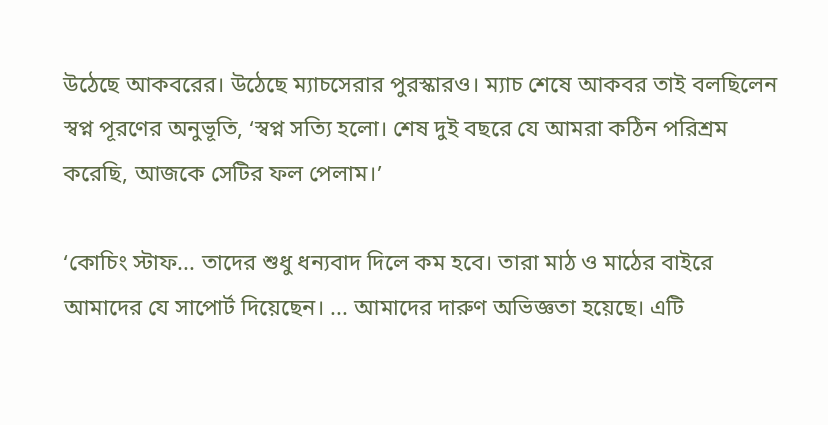উঠেছে আকবরের। উঠেছে ম্যাচসেরার পুরস্কারও। ম্যাচ শেষে আকবর তাই বলছিলেন স্বপ্ন পূরণের অনুভূতি, ‘স্বপ্ন সত্যি হলো। শেষ দুই বছরে যে আমরা কঠিন পরিশ্রম করেছি, আজকে সেটির ফল পেলাম।’

‘কোচিং স্টাফ... তাদের শুধু ধন্যবাদ দিলে কম হবে। তারা মাঠ ও মাঠের বাইরে আমাদের যে সাপোর্ট দিয়েছেন। ... আমাদের দারুণ অভিজ্ঞতা হয়েছে। এটি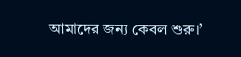আমাদের জন্য কেবল শুরু।’